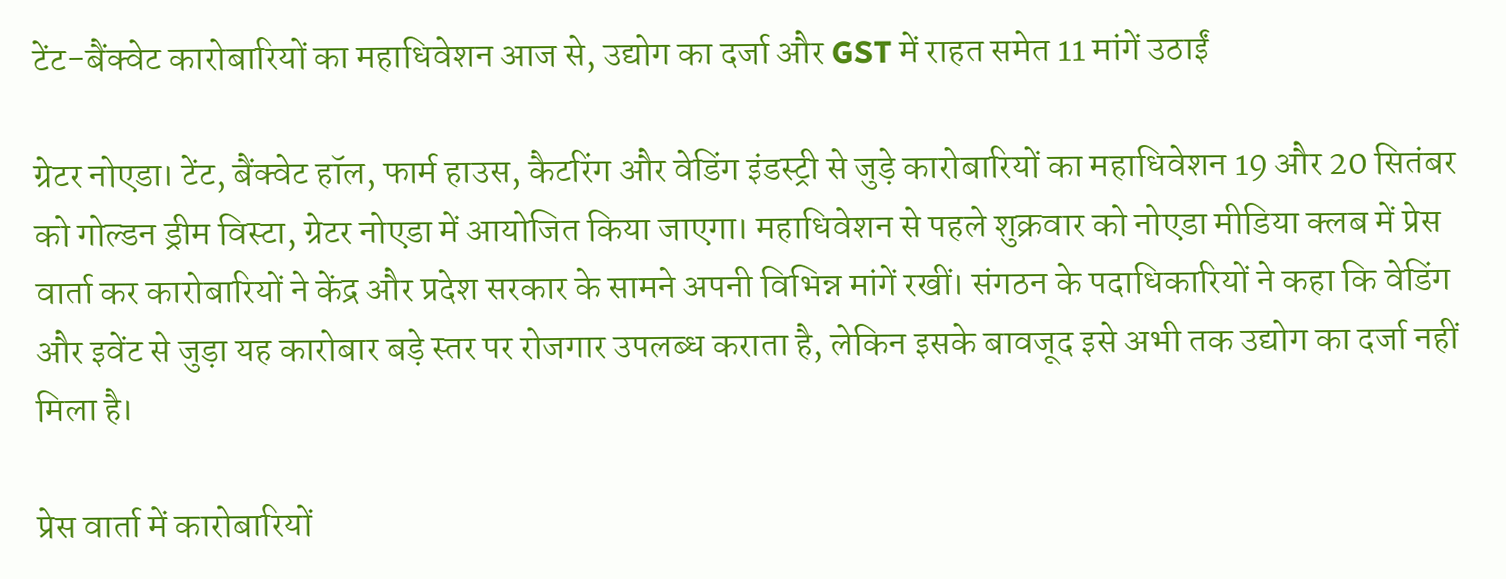टेंट-बैंक्वेट कारोबारियों का महाधिवेशन आज से, उद्योग का दर्जा और GST में राहत समेत 11 मांगें उठाईं

ग्रेटर नोएडा। टेंट, बैंक्वेट हॉल, फार्म हाउस, कैटरिंग और वेडिंग इंडस्ट्री से जुड़े कारोबारियों का महाधिवेशन 19 और 20 सितंबर को गोल्डन ड्रीम विस्टा, ग्रेटर नोएडा में आयोजित किया जाएगा। महाधिवेशन से पहले शुक्रवार को नोएडा मीडिया क्लब में प्रेस वार्ता कर कारोबारियों ने केंद्र और प्रदेश सरकार के सामने अपनी विभिन्न मांगें रखीं। संगठन के पदाधिकारियों ने कहा कि वेडिंग और इवेंट से जुड़ा यह कारोबार बड़े स्तर पर रोजगार उपलब्ध कराता है, लेकिन इसके बावजूद इसे अभी तक उद्योग का दर्जा नहीं मिला है।

प्रेस वार्ता में कारोबारियों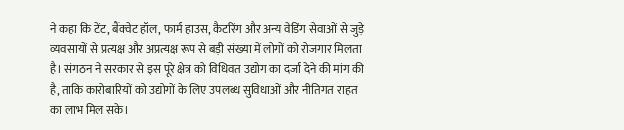ने कहा कि टेंट, बैंक्वेट हॉल, फार्म हाउस, कैटरिंग और अन्य वेडिंग सेवाओं से जुड़े व्यवसायों से प्रत्यक्ष और अप्रत्यक्ष रूप से बड़ी संख्या में लोगों को रोजगार मिलता है। संगठन ने सरकार से इस पूरे क्षेत्र को विधिवत उद्योग का दर्जा देने की मांग की है, ताकि कारोबारियों को उद्योगों के लिए उपलब्ध सुविधाओं और नीतिगत राहत का लाभ मिल सके।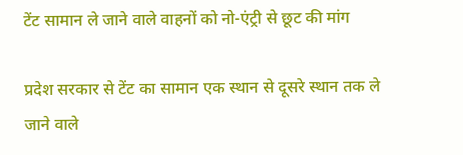टेंट सामान ले जाने वाले वाहनों को नो-एंट्री से छूट की मांग

प्रदेश सरकार से टेंट का सामान एक स्थान से दूसरे स्थान तक ले जाने वाले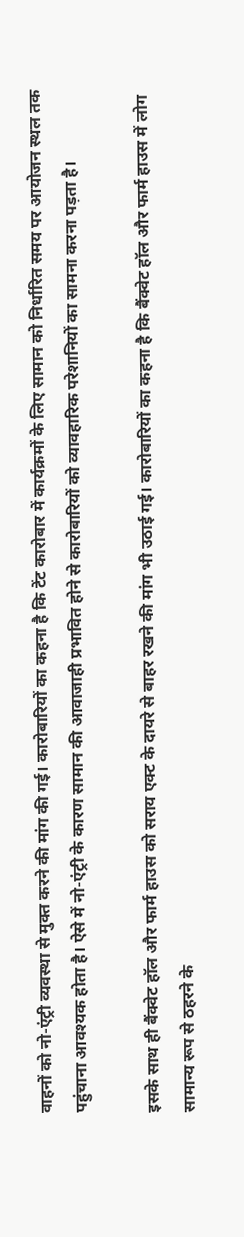वाहनों को नो-एंट्री व्यवस्था से मुक्त करने की मांग की गई। कारोबारियों का कहना है कि टेंट कारोबार में कार्यक्रमों के लिए सामान को निर्धारित समय पर आयोजन स्थल तक पहुंचाना आवश्यक होता है। ऐसे में नो-एंट्री के कारण सामान की आवाजाही प्रभावित होने से कारोबारियों को व्यावहारिक परेशानियों का सामना करना पड़ता है।

इसके साथ ही बैंक्वेट हॉल और फार्म हाउस को सराय एक्ट के दायरे से बाहर रखने की मांग भी उठाई गई। कारोबारियों का कहना है कि बैंक्वेट हॉल और फार्म हाउस में लोग सामान्य रूप से ठहरने के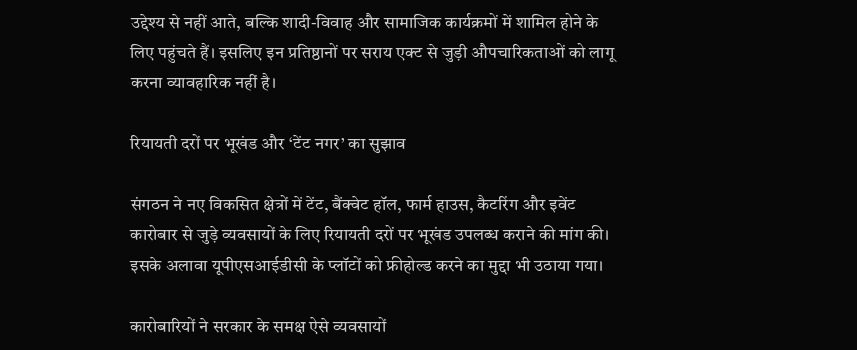उद्देश्य से नहीं आते, बल्कि शादी-विवाह और सामाजिक कार्यक्रमों में शामिल होने के लिए पहुंचते हैं। इसलिए इन प्रतिष्ठानों पर सराय एक्ट से जुड़ी औपचारिकताओं को लागू करना व्यावहारिक नहीं है।

रियायती दरों पर भूखंड और ‘टेंट नगर’ का सुझाव

संगठन ने नए विकसित क्षेत्रों में टेंट, बैंक्वेट हॉल, फार्म हाउस, कैटरिंग और इवेंट कारोबार से जुड़े व्यवसायों के लिए रियायती दरों पर भूखंड उपलब्ध कराने की मांग की। इसके अलावा यूपीएसआईडीसी के प्लॉटों को फ्रीहोल्ड करने का मुद्दा भी उठाया गया।

कारोबारियों ने सरकार के समक्ष ऐसे व्यवसायों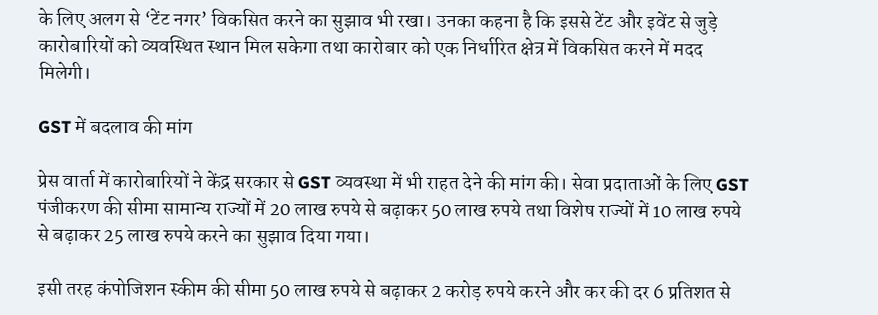के लिए अलग से ‘टेंट नगर’ विकसित करने का सुझाव भी रखा। उनका कहना है कि इससे टेंट और इवेंट से जुड़े कारोबारियों को व्यवस्थित स्थान मिल सकेगा तथा कारोबार को एक निर्धारित क्षेत्र में विकसित करने में मदद मिलेगी।

GST में बदलाव की मांग

प्रेस वार्ता में कारोबारियों ने केंद्र सरकार से GST व्यवस्था में भी राहत देने की मांग की। सेवा प्रदाताओं के लिए GST पंजीकरण की सीमा सामान्य राज्यों में 20 लाख रुपये से बढ़ाकर 50 लाख रुपये तथा विशेष राज्यों में 10 लाख रुपये से बढ़ाकर 25 लाख रुपये करने का सुझाव दिया गया।

इसी तरह कंपोजिशन स्कीम की सीमा 50 लाख रुपये से बढ़ाकर 2 करोड़ रुपये करने और कर की दर 6 प्रतिशत से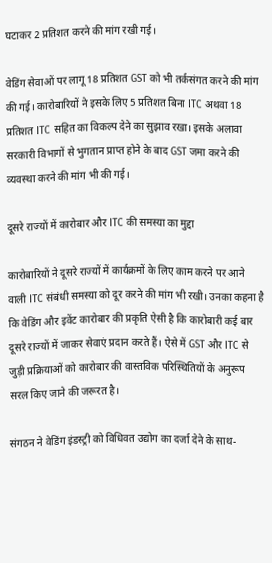घटाकर 2 प्रतिशत करने की मांग रखी गई।

वेडिंग सेवाओं पर लागू 18 प्रतिशत GST को भी तर्कसंगत करने की मांग की गई। कारोबारियों ने इसके लिए 5 प्रतिशत बिना ITC अथवा 18 प्रतिशत ITC सहित का विकल्प देने का सुझाव रखा। इसके अलावा सरकारी विभागों से भुगतान प्राप्त होने के बाद GST जमा करने की व्यवस्था करने की मांग भी की गई।

दूसरे राज्यों में कारोबार और ITC की समस्या का मुद्दा

कारोबारियों ने दूसरे राज्यों में कार्यक्रमों के लिए काम करने पर आने वाली ITC संबंधी समस्या को दूर करने की मांग भी रखी। उनका कहना है कि वेडिंग और इवेंट कारोबार की प्रकृति ऐसी है कि कारोबारी कई बार दूसरे राज्यों में जाकर सेवाएं प्रदान करते हैं। ऐसे में GST और ITC से जुड़ी प्रक्रियाओं को कारोबार की वास्तविक परिस्थितियों के अनुरूप सरल किए जाने की जरूरत है।

संगठन ने वेडिंग इंडस्ट्री को विधिवत उद्योग का दर्जा देने के साथ-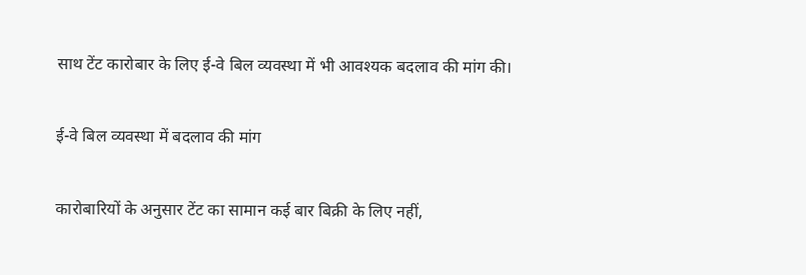साथ टेंट कारोबार के लिए ई-वे बिल व्यवस्था में भी आवश्यक बदलाव की मांग की।

ई-वे बिल व्यवस्था में बदलाव की मांग

कारोबारियों के अनुसार टेंट का सामान कई बार बिक्री के लिए नहीं,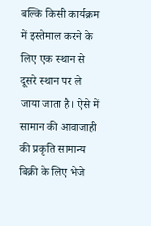बल्कि किसी कार्यक्रम में इस्तेमाल करने के लिए एक स्थान से दूसरे स्थान पर ले जाया जाता है। ऐसे में सामान की आवाजाही की प्रकृति सामान्य बिक्री के लिए भेजे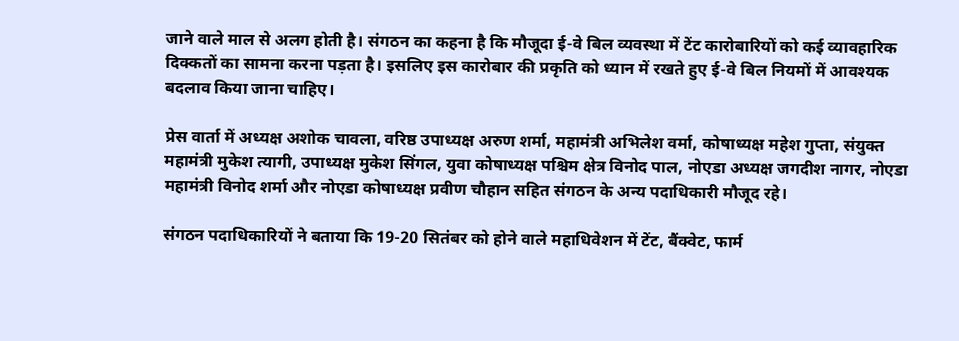जाने वाले माल से अलग होती है। संगठन का कहना है कि मौजूदा ई-वे बिल व्यवस्था में टेंट कारोबारियों को कई व्यावहारिक दिक्कतों का सामना करना पड़ता है। इसलिए इस कारोबार की प्रकृति को ध्यान में रखते हुए ई-वे बिल नियमों में आवश्यक बदलाव किया जाना चाहिए।

प्रेस वार्ता में अध्यक्ष अशोक चावला, वरिष्ठ उपाध्यक्ष अरुण शर्मा, महामंत्री अभिलेश वर्मा, कोषाध्यक्ष महेश गुप्ता, संयुक्त महामंत्री मुकेश त्यागी, उपाध्यक्ष मुकेश सिंगल, युवा कोषाध्यक्ष पश्चिम क्षेत्र विनोद पाल, नोएडा अध्यक्ष जगदीश नागर, नोएडा महामंत्री विनोद शर्मा और नोएडा कोषाध्यक्ष प्रवीण चौहान सहित संगठन के अन्य पदाधिकारी मौजूद रहे।

संगठन पदाधिकारियों ने बताया कि 19-20 सितंबर को होने वाले महाधिवेशन में टेंट, बैंक्वेट, फार्म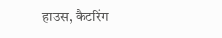हाउस, कैटरिंग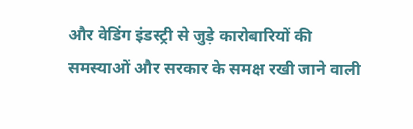और वेडिंग इंडस्ट्री से जुड़े कारोबारियों की समस्याओं और सरकार के समक्ष रखी जाने वाली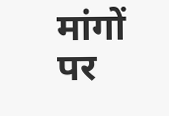मांगों पर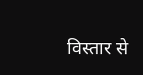विस्तार से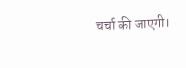चर्चा की जाएगी।